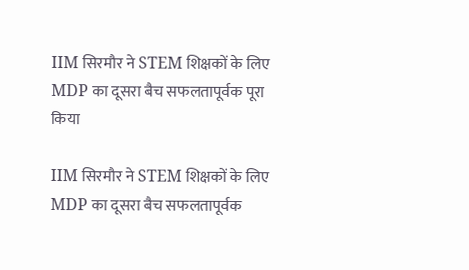IIM सिरमौर ने STEM शिक्षकों के लिए MDP का दूसरा बैच सफलतापूर्वक पूरा किया

IIM सिरमौर ने STEM शिक्षकों के लिए MDP का दूसरा बैच सफलतापूर्वक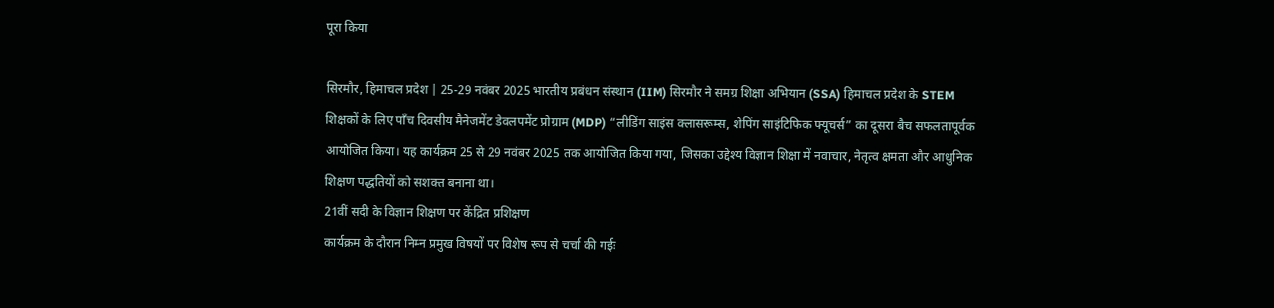पूरा किया

सिरमौर, हिमाचल प्रदेश | 25-29 नवंबर 2025 भारतीय प्रबंधन संस्थान (IIM) सिरमौर ने समग्र शिक्षा अभियान (SSA) हिमाचल प्रदेश के STEM शिक्षकों के लिए पाँच दिवसीय मैनेजमेंट डेवलपमेंट प्रोग्राम (MDP) “लीडिंग साइंस क्लासरूम्स, शेपिंग साइंटिफिक फ्यूचर्स” का दूसरा बैच सफलतापूर्वक आयोजित किया। यह कार्यक्रम 25 से 29 नवंबर 2025 तक आयोजित किया गया, जिसका उद्देश्य विज्ञान शिक्षा में नवाचार, नेतृत्व क्षमता और आधुनिक शिक्षण पद्धतियों को सशक्त बनाना था।
21वीं सदी के विज्ञान शिक्षण पर केंद्रित प्रशिक्षण
कार्यक्रम के दौरान निम्न प्रमुख विषयों पर विशेष रूप से चर्चा की गईः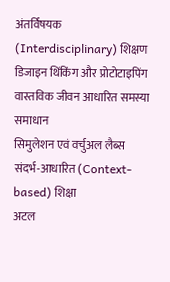अंतर्विषयक (Interdisciplinary) शिक्षण
डिजाइन थिंकिंग और प्रोटोटाइपिंग
वास्तविक जीवन आधारित समस्या समाधान
सिमुलेशन एवं वर्चुअल लैब्स
संदर्भ-आधारित (Context-based) शिक्षा
अटल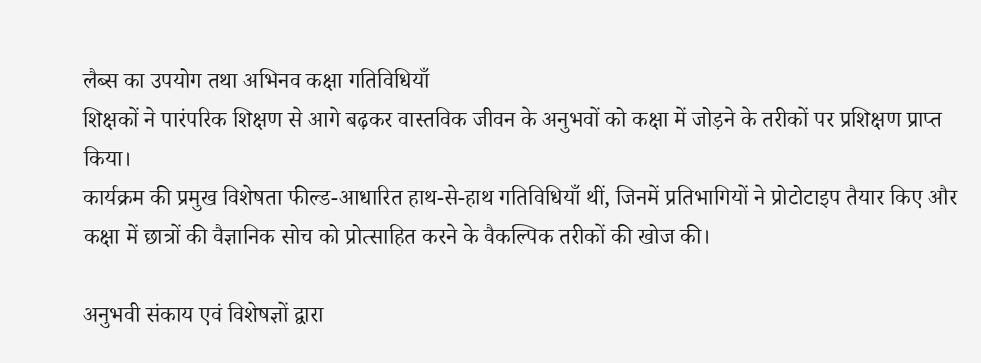लैब्स का उपयोग तथा अभिनव कक्षा गतिविधियाँ
शिक्षकों ने पारंपरिक शिक्षण से आगे बढ़कर वास्तविक जीवन के अनुभवों को कक्षा में जोड़ने के तरीकों पर प्रशिक्षण प्राप्त किया।
कार्यक्रम की प्रमुख विशेषता फील्ड-आधारित हाथ-से-हाथ गतिविधियाँ थीं, जिनमें प्रतिभागियों ने प्रोटोटाइप तैयार किए और कक्षा में छात्रों की वैज्ञानिक सोच को प्रोत्साहित करने के वैकल्पिक तरीकों की खोज की।

अनुभवी संकाय एवं विशेषज्ञों द्वारा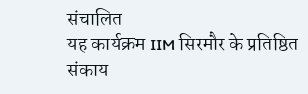संचालित
यह कार्यक्रम IIM सिरमौर के प्रतिष्ठित संकाय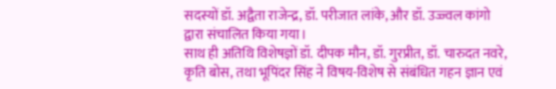सदस्यों डॉ. अद्वैता राजेन्द्र, डॉ. परीजात लांके, और डॉ. उज्ज्वल कांगो द्वारा संचालित किया गया।
साथ ही अतिथि विशेषज्ञों डॉ. दीपक मौन, डॉ. गुरप्रीत, डॉ. चारुदत नवरे, कृति बोस, तथा भूपिंदर सिंह ने विषय-विशेष से संबंधित गहन ज्ञान एवं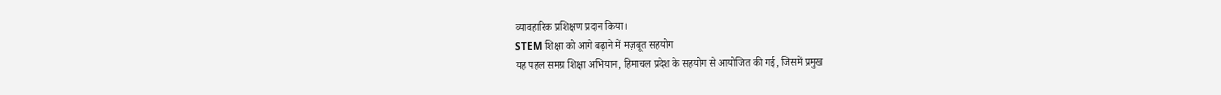व्यावहारिक प्रशिक्षण प्रदान किया।
STEM शिक्षा को आगे बढ़ाने में मज़बूत सहयोग
यह पहल समग्र शिक्षा अभियान, हिमाचल प्रदेश के सहयोग से आयोजित की गई, जिसमें प्रमुख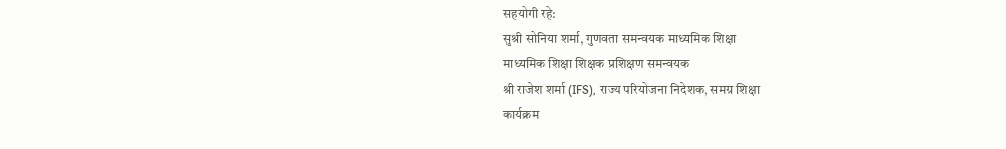सहयोगी रहे:
सुश्री सोनिया शर्मा, गुणवता समन्वयक माध्यमिक शिक्षा
माध्यमिक शिक्षा शिक्षक प्रशिक्षण समन्वयक
श्री राजेश शर्मा (IFS), राज्य परियोजना निदेशक, समग्र शिक्षा
कार्यक्रम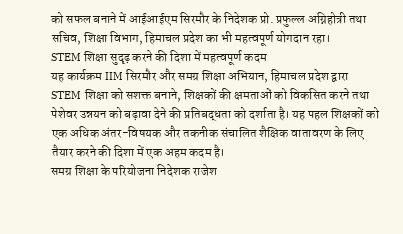को सफल बनाने में आईआईएम सिरमौर के निदेशक प्रो. प्रफुल्ल अग्निहोत्री तथा सचिव, शिक्षा विभाग, हिमाचल प्रदेश का भी महत्वपूर्ण योगदान रहा।
STEM शिक्षा सुदृढ़ करने की दिशा में महत्वपूर्ण कदम
यह कार्यक्रम IIM सिरमौर और समग्र शिक्षा अभियान, हिमाचल प्रदेश द्वारा STEM शिक्षा को सशक्त बनाने, शिक्षकों की क्षमताओं को विकसित करने तथा पेशेवर उन्नयन को बढ़ावा देने की प्रतिबद्धता को दर्शाता है। यह पहल शिक्षकों को एक अधिक अंतर-विषयक और तकनीक संचालित शैक्षिक वातावरण के लिए तैयार करने की दिशा में एक अहम कदम है।
समग्र शिक्षा के परियोजना निदेशक राजेश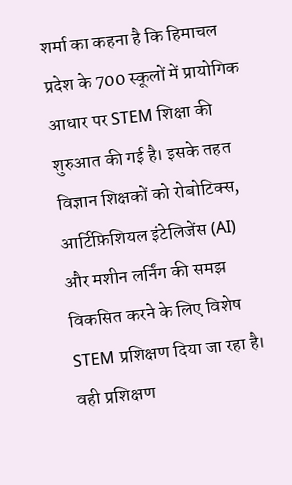शर्मा का कहना है कि हिमाचल प्रदेश के 700 स्कूलों में प्रायोगिक आधार पर STEM शिक्षा की शुरुआत की गई है। इसके तहत विज्ञान शिक्षकों को रोबोटिक्स, आर्टिफ़िशियल इंटेलिजेंस (AI) और मशीन लर्निंग की समझ विकसित करने के लिए विशेष STEM प्रशिक्षण दिया जा रहा है। वही प्रशिक्षण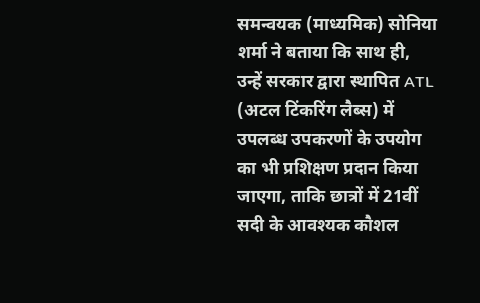समन्वयक (माध्यमिक) सोनिया शर्मा ने बताया कि साथ ही, उन्हें सरकार द्वारा स्थापित ATL (अटल टिंकरिंग लैब्स) में उपलब्ध उपकरणों के उपयोग का भी प्रशिक्षण प्रदान किया जाएगा, ताकि छात्रों में 21वीं सदी के आवश्यक कौशल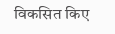विकसित किए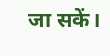जा सकें।